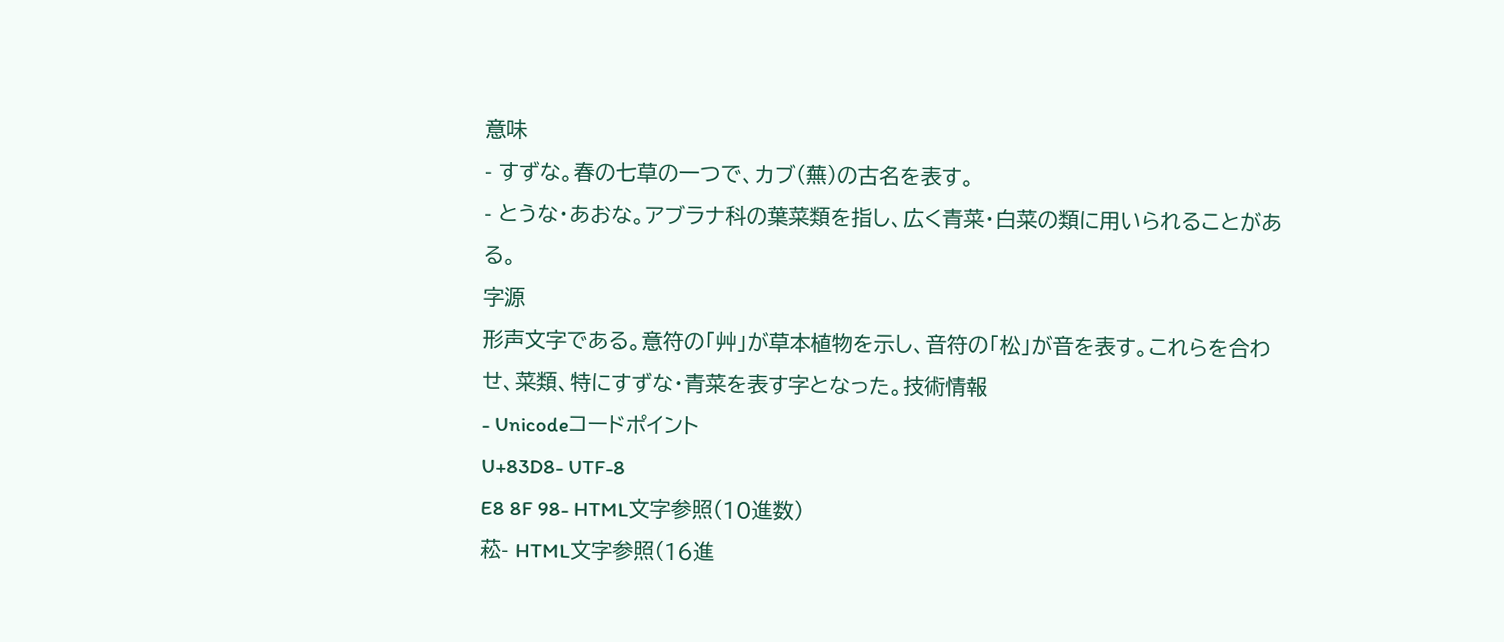意味
- すずな。春の七草の一つで、カブ(蕪)の古名を表す。
- とうな・あおな。アブラナ科の葉菜類を指し、広く青菜・白菜の類に用いられることがある。
字源
形声文字である。意符の「艸」が草本植物を示し、音符の「松」が音を表す。これらを合わせ、菜類、特にすずな・青菜を表す字となった。技術情報
- Unicodeコードポイント
U+83D8- UTF-8
E8 8F 98- HTML文字参照(10進数)
菘- HTML文字参照(16進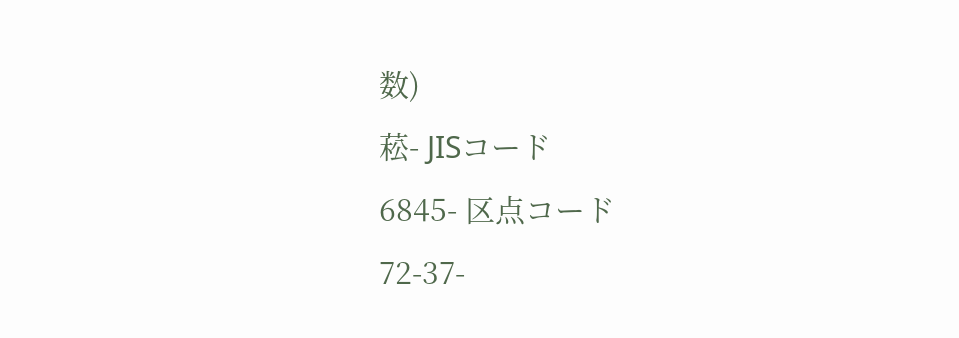数)
菘- JISコード
6845- 区点コード
72-37-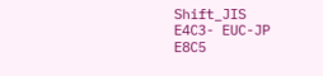Shift_JIS
E4C3- EUC-JP
E8C5